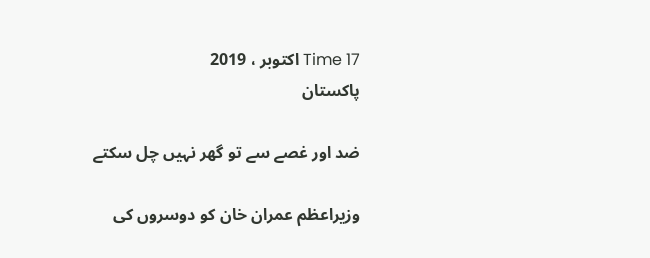Time 17 اکتوبر ، 2019
پاکستان

ضد اور غصے سے تو گھر نہیں چل سکتے

وزیراعظم عمران خان کو دوسروں کی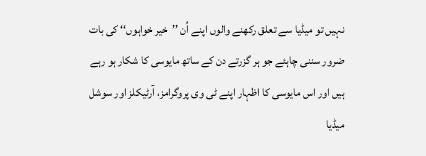نہیں تو میڈیا سے تعلق رکھنے والوں اپنے اُن ’’خیر خواہوں‘‘ کی بات ضرور سننی چاہئے جو ہر گزرتے دن کے ساتھ مایوسی کا شکار ہو رہے ہیں اور اس مایوسی کا اظہار اپنے ٹی وی پروگرامز، آرٹیکلز اور سوشل میڈیا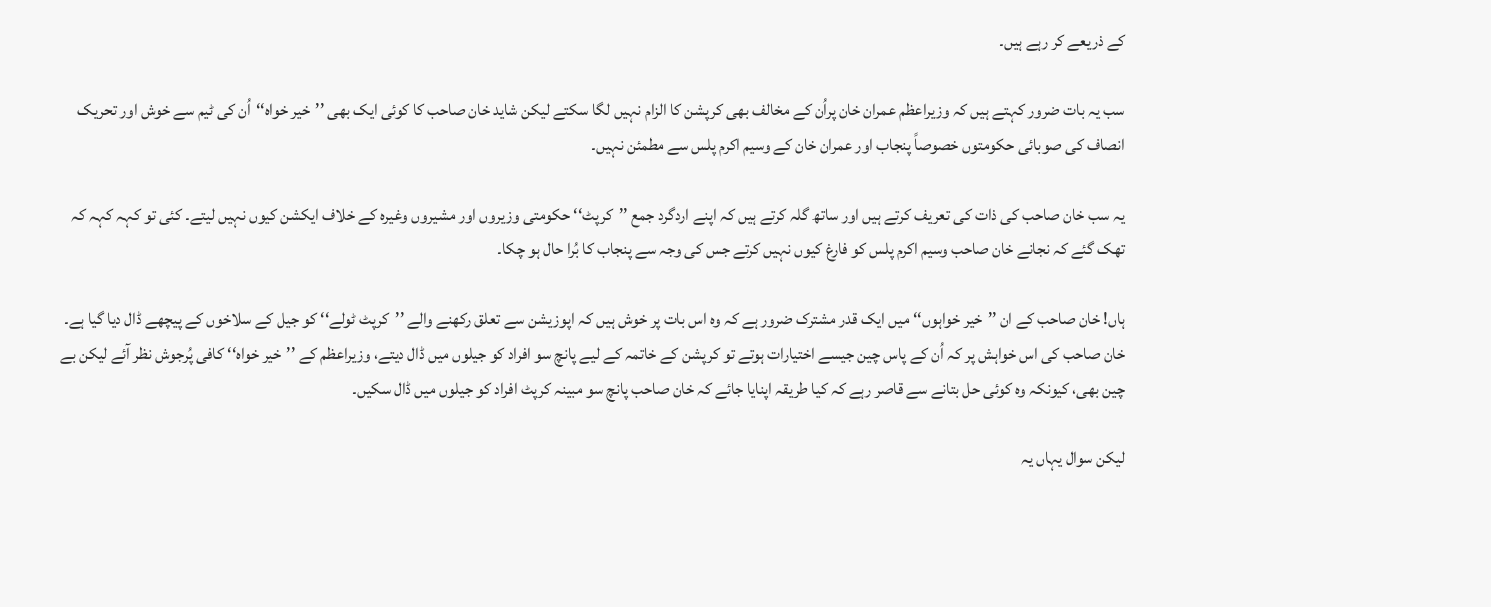کے ذریعے کر رہے ہیں۔

سب یہ بات ضرور کہتے ہیں کہ وزیراعظم عمران خان پراُن کے مخالف بھی کرپشن کا الزام نہیں لگا سکتے لیکن شاید خان صاحب کا کوئی ایک بھی ’’خیر خواہ‘‘اُن کی ٹیم سے خوش اور تحریک انصاف کی صوبائی حکومتوں خصوصاً پنجاب اور عمران خان کے وسیم اکرم پلس سے مطمئن نہیں۔

یہ سب خان صاحب کی ذات کی تعریف کرتے ہیں اور ساتھ گلہ کرتے ہیں کہ اپنے اردگرد جمع ’’کرپٹ‘‘ حکومتی وزیروں اور مشیروں وغیرہ کے خلاف ایکشن کیوں نہیں لیتے۔ کئی تو کہہ کہہ کہ تھک گئے کہ نجانے خان صاحب وسیم اکرم پلس کو فارغ کیوں نہیں کرتے جس کی وجہ سے پنجاب کا بُرا حال ہو چکا۔

ہاں! خان صاحب کے ان ’’خیر خواہوں‘‘ میں ایک قدر مشترک ضرور ہے کہ وہ اس بات پر خوش ہیں کہ اپوزیشن سے تعلق رکھنے والے ’’کرپٹ ٹولے‘‘ کو جیل کے سلاخوں کے پیچھے ڈال دیا گیا ہے۔ خان صاحب کی اس خواہش پر کہ اُن کے پاس چین جیسے اختیارات ہوتے تو کرپشن کے خاتمہ کے لیے پانچ سو افراد کو جیلوں میں ڈال دیتے، وزیراعظم کے ’’خیر خواہ‘‘ کافی پُرجوش نظر آئے لیکن بے چین بھی، کیونکہ وہ کوئی حل بتانے سے قاصر رہے کہ کیا طریقہ اپنایا جائے کہ خان صاحب پانچ سو مبینہ کرپٹ افراد کو جیلوں میں ڈال سکیں۔

لیکن سوال یہاں یہ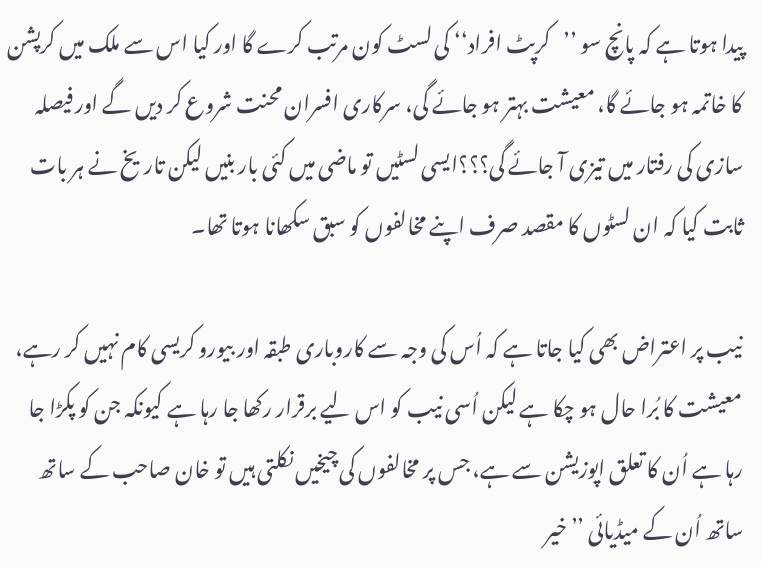پیدا ہوتا ہے کہ پانچ سو ’’کرپٹ افراد‘‘ کی لسٹ کون مرتب کرے گا اور کیا اس سے ملک میں کرپشن کا خاتمہ ہو جائے گا، معیشت بہتر ہو جائے گی، سرکاری افسران محنت شروع کر دیں گے اور فیصلہ سازی کی رفتار میں تیزی آ جائے گی؟؟؟ایسی لسٹیں تو ماضی میں کئی بار بنیں لیکن تاریخ نے ہر بات ثابت کیا کہ ان لسٹوں کا مقصد صرف اپنے مخالفوں کو سبق سکھانا ہوتا تھا۔

نیب پر اعتراض بھی کیا جاتا ہے کہ اُس کی وجہ سے کاروباری طبقہ اور بیورو کریسی کام نہیں کر رہے، معیشت کا بُرا حال ہو چکا ہے لیکن اُسی نیب کو اس لیے برقرار رکھا جا رہا ہے کیونکہ جن کو پکڑا جا رہا ہے اُن کا تعلق اپوزیشن سے ہے، جس پر مخالفوں کی چیخیں نکلتی ہیں تو خان صاحب کے ساتھ ساتھ اُن کے میڈیائی ’’خیر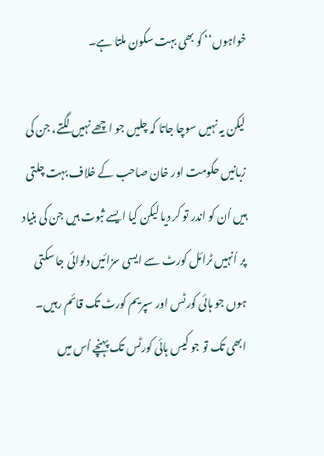خواہوں‘‘ کو بھی بہت سکون ملتا ہے۔

لیکن یہ نہیں سوچا جاتا کہ چلیں جو اچھے نہیں لگتے، جن کی زبانیں حکومت اور خان صاحب کے خلاف بہت چلتی ہیں اُن کو اندر تو کر دیا لیکن کیا ایسے ثبوت ہیں جن کی بنیاد پر اُنہیں ٹرائل کورٹ سے ایسی سزائیں دلوائی جا سکتی ہوں جو ہائی کورٹس اور سپریم کورٹ تک قائم رہیں۔ ابھی تک تو جو کیس ہائی کورٹس تک پہنچے اُس میں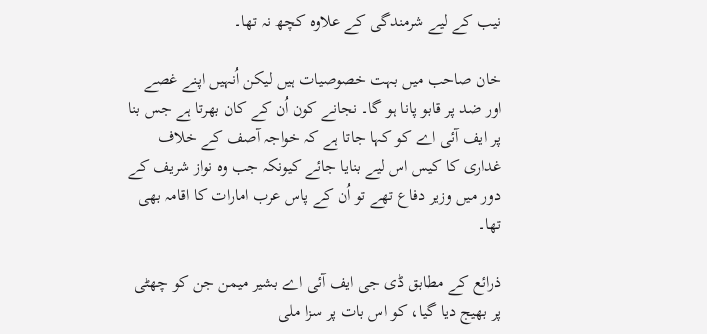نیب کے لیے شرمندگی کے علاوہ کچھ نہ تھا۔

خان صاحب میں بہت خصوصیات ہیں لیکن اُنہیں اپنے غصے اور ضد پر قابو پانا ہو گا۔ نجانے کون اُن کے کان بھرتا ہے جس بنا پر ایف آئی اے کو کہا جاتا ہے کہ خواجہ آصف کے خلاف غداری کا کیس اس لیے بنایا جائے کیونکہ جب وہ نواز شریف کے دور میں وزیر دفاع تھے تو اُن کے پاس عرب امارات کا اقامہ بھی تھا۔

ذرائع کے مطابق ڈی جی ایف آئی اے بشیر میمن جن کو چھٹی پر بھیج دیا گیا، کو اس بات پر سزا ملی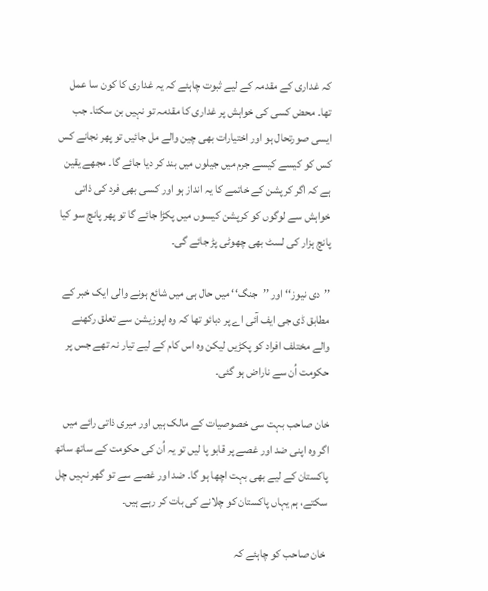کہ غداری کے مقدمہ کے لیے ثبوت چاہئے کہ یہ غداری کا کون سا عمل تھا۔ محض کسی کی خواہش پر غداری کا مقدمہ تو نہیں بن سکتا۔ جب ایسی صورتحال ہو اور اختیارات بھی چین والے مل جائیں تو پھر نجانے کس کس کو کیسے کیسے جرم میں جیلوں میں بند کر دیا جائے گا۔ مجھے یقین ہے کہ اگر کرپشن کے خاتمے کا یہ انداز ہو اور کسی بھی فرد کی ذاتی خواہش سے لوگوں کو کرپشن کیسوں میں پکڑا جائے گا تو پھر پانچ سو کیا پانچ ہزار کی لسٹ بھی چھوٹی پڑ جائے گی۔

’’دی نیوز‘‘ اور ’’جنگ‘‘ میں حال ہی میں شائع ہونے والی ایک خبر کے مطابق ڈی جی ایف آئی اے پر دبائو تھا کہ وہ اپوزیشن سے تعلق رکھنے والے مختلف افراد کو پکڑیں لیکن وہ اس کام کے لیے تیار نہ تھے جس پر حکومت اُن سے ناراض ہو گئی۔

خان صاحب بہت سی خصوصیات کے مالک ہیں اور میری ذاتی رائے میں اگر وہ اپنی ضد اور غصے پر قابو پا لیں تو یہ اُن کی حکومت کے ساتھ ساتھ پاکستان کے لیے بھی بہت اچھا ہو گا۔ ضد اور غصے سے تو گھر نہیں چل سکتے، ہم یہاں پاکستان کو چلانے کی بات کر رہے ہیں۔

 خان صاحب کو چاہئے کہ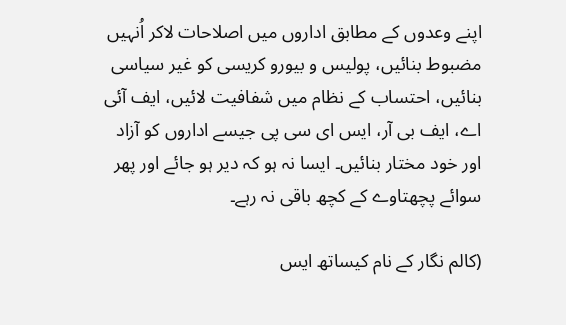اپنے وعدوں کے مطابق اداروں میں اصلاحات لاکر اُنہیں مضبوط بنائیں، پولیس و بیورو کریسی کو غیر سیاسی بنائیں، احتساب کے نظام میں شفافیت لائیں، ایف آئی اے، ایف بی آر، ایس ای سی پی جیسے اداروں کو آزاد اور خود مختار بنائیں۔ ایسا نہ ہو کہ دیر ہو جائے اور پھر سوائے پچھتاوے کے کچھ باقی نہ رہے۔

(کالم نگار کے نام کیساتھ ایس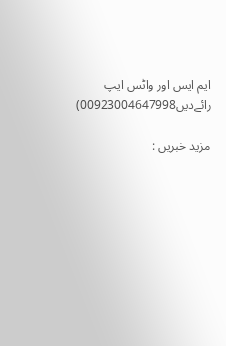ایم ایس اور واٹس ایپ رائےدیں00923004647998)

مزید خبریں :